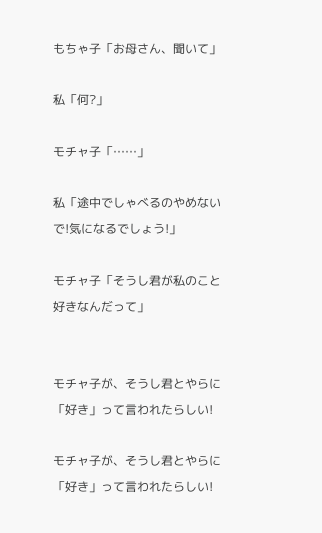もちゃ子「お母さん、聞いて」

私「何?」

モチャ子「……」

私「途中でしゃべるのやめないで!気になるでしょう!」

モチャ子「そうし君が私のこと好きなんだって」


モチャ子が、そうし君とやらに「好き」って言われたらしい!

モチャ子が、そうし君とやらに「好き」って言われたらしい!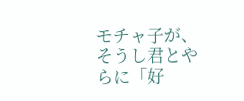モチャ子が、そうし君とやらに「好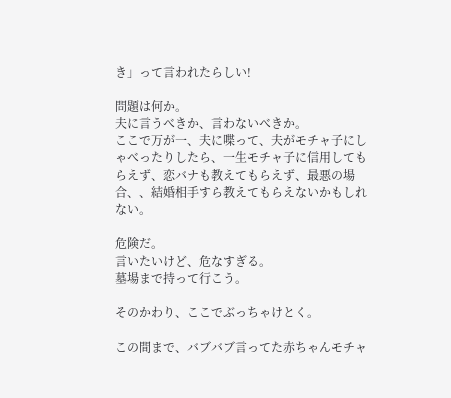き」って言われたらしい!

問題は何か。
夫に言うべきか、言わないべきか。
ここで万が一、夫に喋って、夫がモチャ子にしゃべったりしたら、一生モチャ子に信用してもらえず、恋バナも教えてもらえず、最悪の場合、、結婚相手すら教えてもらえないかもしれない。

危険だ。
言いたいけど、危なすぎる。
墓場まで持って行こう。

そのかわり、ここでぶっちゃけとく。

この間まで、バブバブ言ってた赤ちゃんモチャ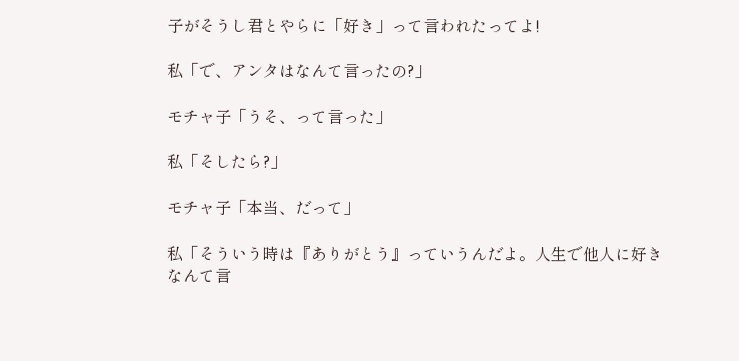子がそうし君とやらに「好き」って言われたってよ!

私「で、アンタはなんて言ったの?」

モチャ子「うそ、って言った」

私「そしたら?」

モチャ子「本当、だって」

私「そういう時は『ありがとう』っていうんだよ。人生で他人に好きなんて言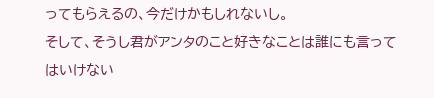ってもらえるの、今だけかもしれないし。
そして、そうし君がアンタのこと好きなことは誰にも言ってはいけない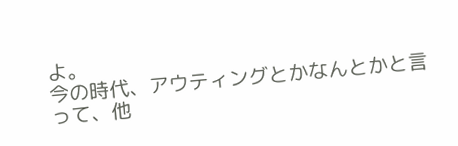よ。
今の時代、アウティングとかなんとかと言って、他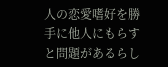人の恋愛嗜好を勝手に他人にもらすと問題があるらし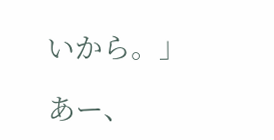いから。」

あー、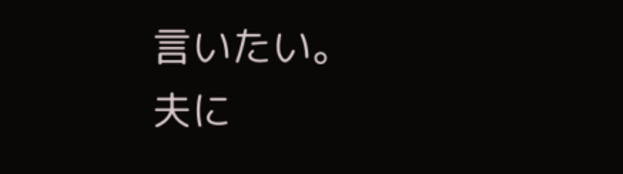言いたい。
夫に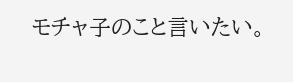モチャ子のこと言いたい。